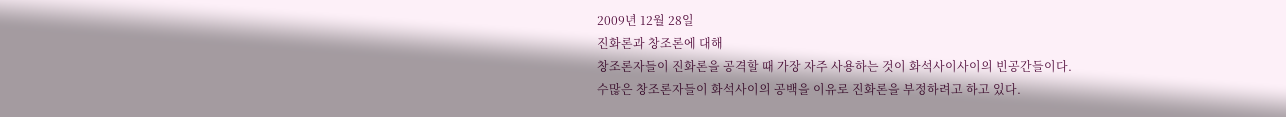2009년 12월 28일
진화론과 창조론에 대해
창조론자들이 진화론을 공격할 때 가장 자주 사용하는 것이 화석사이사이의 빈공간들이다.
수많은 창조론자들이 화석사이의 공백을 이유로 진화론을 부정하려고 하고 있다.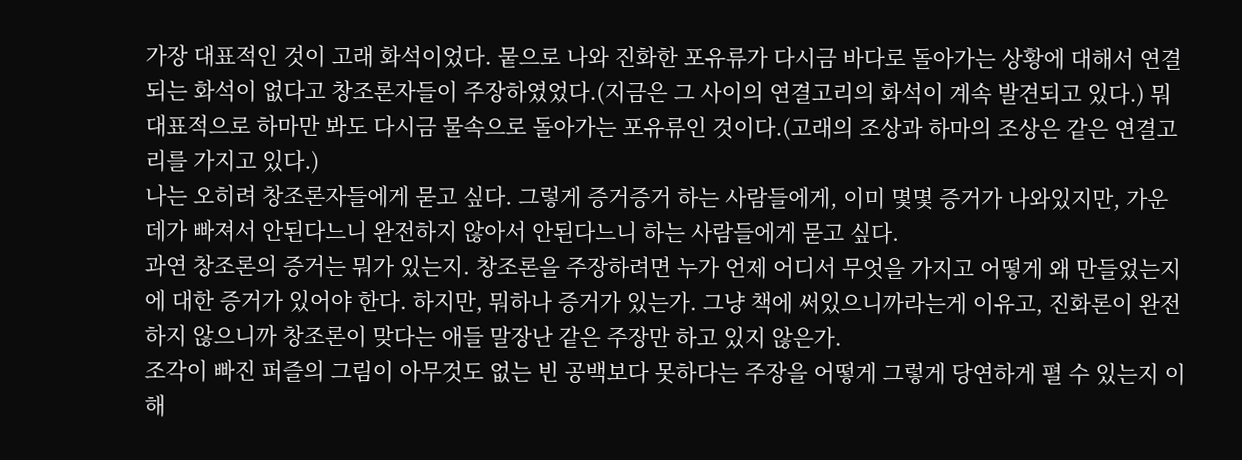가장 대표적인 것이 고래 화석이었다. 뭍으로 나와 진화한 포유류가 다시금 바다로 돌아가는 상황에 대해서 연결되는 화석이 없다고 창조론자들이 주장하였었다.(지금은 그 사이의 연결고리의 화석이 계속 발견되고 있다.) 뭐 대표적으로 하마만 봐도 다시금 물속으로 돌아가는 포유류인 것이다.(고래의 조상과 하마의 조상은 같은 연결고리를 가지고 있다.)
나는 오히려 창조론자들에게 묻고 싶다. 그렇게 증거증거 하는 사람들에게, 이미 몇몇 증거가 나와있지만, 가운데가 빠져서 안된다느니 완전하지 않아서 안된다느니 하는 사람들에게 묻고 싶다.
과연 창조론의 증거는 뭐가 있는지. 창조론을 주장하려면 누가 언제 어디서 무엇을 가지고 어떻게 왜 만들었는지에 대한 증거가 있어야 한다. 하지만, 뭐하나 증거가 있는가. 그냥 책에 써있으니까라는게 이유고, 진화론이 완전하지 않으니까 창조론이 맞다는 애들 말장난 같은 주장만 하고 있지 않은가.
조각이 빠진 퍼즐의 그림이 아무것도 없는 빈 공백보다 못하다는 주장을 어떻게 그렇게 당연하게 펼 수 있는지 이해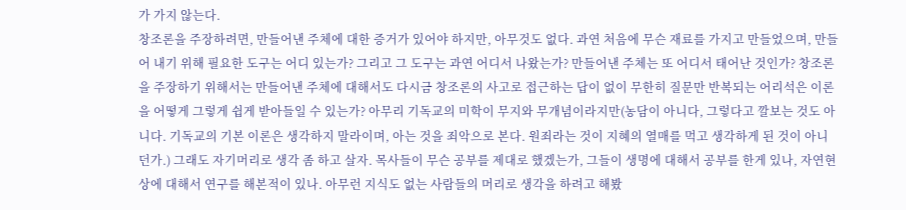가 가지 않는다.
창조론을 주장하려면, 만들어낸 주체에 대한 증거가 있어야 하지만, 아무것도 없다. 과연 처음에 무슨 재료를 가지고 만들었으며, 만들어 내기 위해 필요한 도구는 어디 있는가? 그리고 그 도구는 과연 어디서 나왔는가? 만들어낸 주체는 또 어디서 태어난 것인가? 창조론을 주장하기 위해서는 만들어낸 주체에 대해서도 다시금 창조론의 사고로 접근하는 답이 없이 무한히 질문만 반복되는 어리석은 이론을 어떻게 그렇게 쉽게 받아들일 수 있는가? 아무리 기독교의 미학이 무지와 무개념이라지만(농담이 아니다, 그렇다고 깔보는 것도 아니다. 기독교의 기본 이론은 생각하지 말라이며, 아는 것을 죄악으로 본다. 원죄라는 것이 지혜의 열매를 먹고 생각하게 된 것이 아니던가.) 그래도 자기머리로 생각 좀 하고 살자. 목사들이 무슨 공부를 제대로 했겠는가, 그들이 생명에 대해서 공부를 한게 있나, 자연현상에 대해서 연구를 해본적이 있나. 아무런 지식도 없는 사람들의 머리로 생각을 하려고 해봤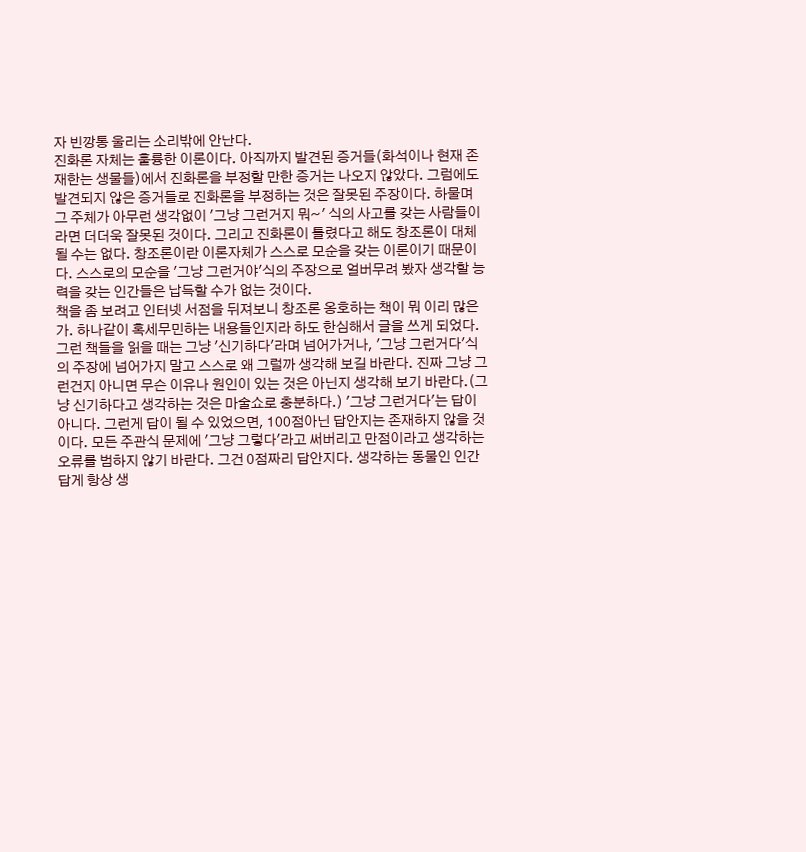자 빈깡통 울리는 소리밖에 안난다.
진화론 자체는 훌륭한 이론이다. 아직까지 발견된 증거들(화석이나 현재 존재한는 생물들)에서 진화론을 부정할 만한 증거는 나오지 않았다. 그럼에도 발견되지 않은 증거들로 진화론을 부정하는 것은 잘못된 주장이다. 하물며 그 주체가 아무런 생각없이 '그냥 그런거지 뭐~' 식의 사고를 갖는 사람들이라면 더더욱 잘못된 것이다. 그리고 진화론이 틀렸다고 해도 창조론이 대체될 수는 없다. 창조론이란 이론자체가 스스로 모순을 갖는 이론이기 때문이다. 스스로의 모순을 '그냥 그런거야'식의 주장으로 얼버무려 봤자 생각할 능력을 갖는 인간들은 납득할 수가 없는 것이다.
책을 좀 보려고 인터넷 서점을 뒤져보니 창조론 옹호하는 책이 뭐 이리 많은가. 하나같이 혹세무민하는 내용들인지라 하도 한심해서 글을 쓰게 되었다.
그런 책들을 읽을 때는 그냥 '신기하다'라며 넘어가거나, '그냥 그런거다'식의 주장에 넘어가지 말고 스스로 왜 그럴까 생각해 보길 바란다. 진짜 그냥 그런건지 아니면 무슨 이유나 원인이 있는 것은 아닌지 생각해 보기 바란다.(그냥 신기하다고 생각하는 것은 마술쇼로 충분하다.) '그냥 그런거다'는 답이 아니다. 그런게 답이 될 수 있었으면, 100점아닌 답안지는 존재하지 않을 것이다. 모든 주관식 문제에 '그냥 그렇다'라고 써버리고 만점이라고 생각하는 오류를 범하지 않기 바란다. 그건 0점짜리 답안지다. 생각하는 동물인 인간답게 항상 생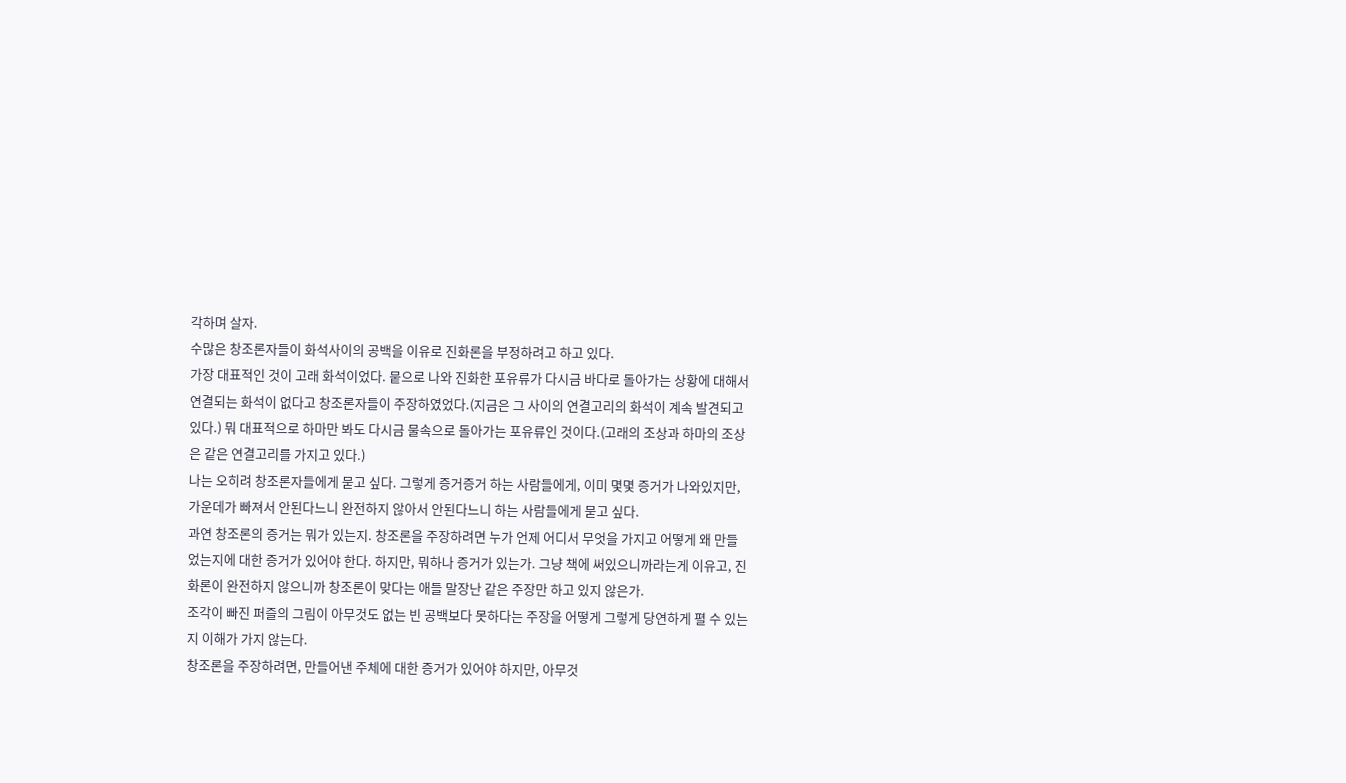각하며 살자.
수많은 창조론자들이 화석사이의 공백을 이유로 진화론을 부정하려고 하고 있다.
가장 대표적인 것이 고래 화석이었다. 뭍으로 나와 진화한 포유류가 다시금 바다로 돌아가는 상황에 대해서 연결되는 화석이 없다고 창조론자들이 주장하였었다.(지금은 그 사이의 연결고리의 화석이 계속 발견되고 있다.) 뭐 대표적으로 하마만 봐도 다시금 물속으로 돌아가는 포유류인 것이다.(고래의 조상과 하마의 조상은 같은 연결고리를 가지고 있다.)
나는 오히려 창조론자들에게 묻고 싶다. 그렇게 증거증거 하는 사람들에게, 이미 몇몇 증거가 나와있지만, 가운데가 빠져서 안된다느니 완전하지 않아서 안된다느니 하는 사람들에게 묻고 싶다.
과연 창조론의 증거는 뭐가 있는지. 창조론을 주장하려면 누가 언제 어디서 무엇을 가지고 어떻게 왜 만들었는지에 대한 증거가 있어야 한다. 하지만, 뭐하나 증거가 있는가. 그냥 책에 써있으니까라는게 이유고, 진화론이 완전하지 않으니까 창조론이 맞다는 애들 말장난 같은 주장만 하고 있지 않은가.
조각이 빠진 퍼즐의 그림이 아무것도 없는 빈 공백보다 못하다는 주장을 어떻게 그렇게 당연하게 펼 수 있는지 이해가 가지 않는다.
창조론을 주장하려면, 만들어낸 주체에 대한 증거가 있어야 하지만, 아무것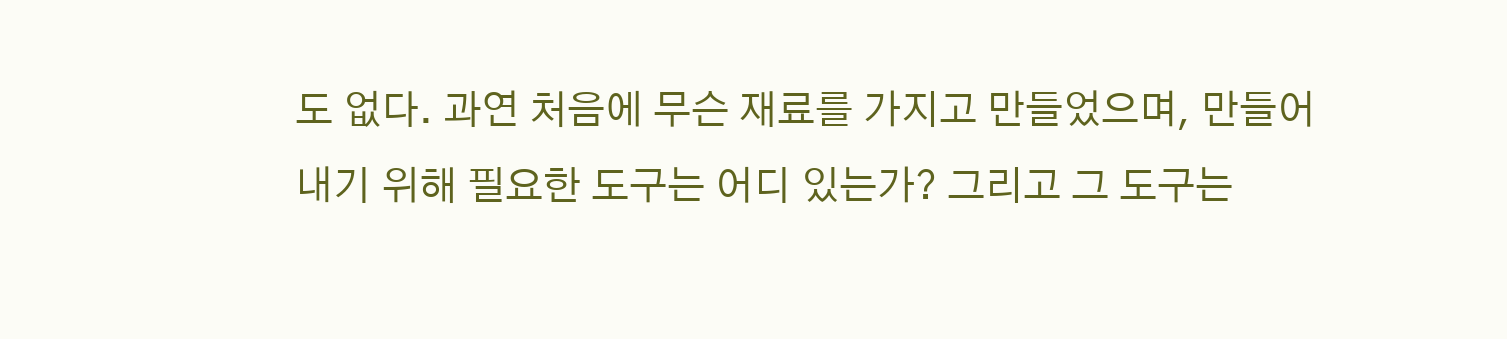도 없다. 과연 처음에 무슨 재료를 가지고 만들었으며, 만들어 내기 위해 필요한 도구는 어디 있는가? 그리고 그 도구는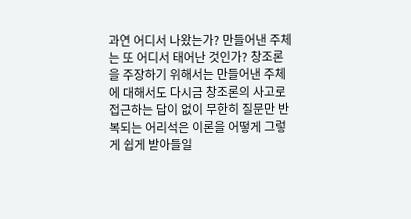과연 어디서 나왔는가? 만들어낸 주체는 또 어디서 태어난 것인가? 창조론을 주장하기 위해서는 만들어낸 주체에 대해서도 다시금 창조론의 사고로 접근하는 답이 없이 무한히 질문만 반복되는 어리석은 이론을 어떻게 그렇게 쉽게 받아들일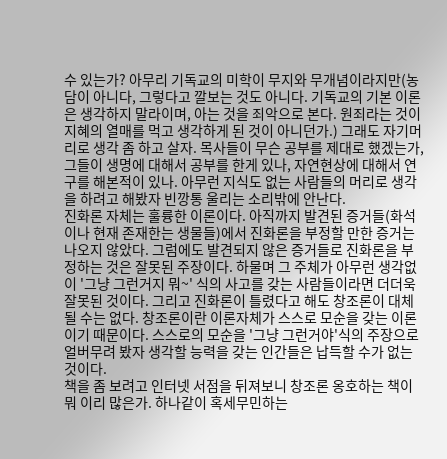수 있는가? 아무리 기독교의 미학이 무지와 무개념이라지만(농담이 아니다, 그렇다고 깔보는 것도 아니다. 기독교의 기본 이론은 생각하지 말라이며, 아는 것을 죄악으로 본다. 원죄라는 것이 지혜의 열매를 먹고 생각하게 된 것이 아니던가.) 그래도 자기머리로 생각 좀 하고 살자. 목사들이 무슨 공부를 제대로 했겠는가, 그들이 생명에 대해서 공부를 한게 있나, 자연현상에 대해서 연구를 해본적이 있나. 아무런 지식도 없는 사람들의 머리로 생각을 하려고 해봤자 빈깡통 울리는 소리밖에 안난다.
진화론 자체는 훌륭한 이론이다. 아직까지 발견된 증거들(화석이나 현재 존재한는 생물들)에서 진화론을 부정할 만한 증거는 나오지 않았다. 그럼에도 발견되지 않은 증거들로 진화론을 부정하는 것은 잘못된 주장이다. 하물며 그 주체가 아무런 생각없이 '그냥 그런거지 뭐~' 식의 사고를 갖는 사람들이라면 더더욱 잘못된 것이다. 그리고 진화론이 틀렸다고 해도 창조론이 대체될 수는 없다. 창조론이란 이론자체가 스스로 모순을 갖는 이론이기 때문이다. 스스로의 모순을 '그냥 그런거야'식의 주장으로 얼버무려 봤자 생각할 능력을 갖는 인간들은 납득할 수가 없는 것이다.
책을 좀 보려고 인터넷 서점을 뒤져보니 창조론 옹호하는 책이 뭐 이리 많은가. 하나같이 혹세무민하는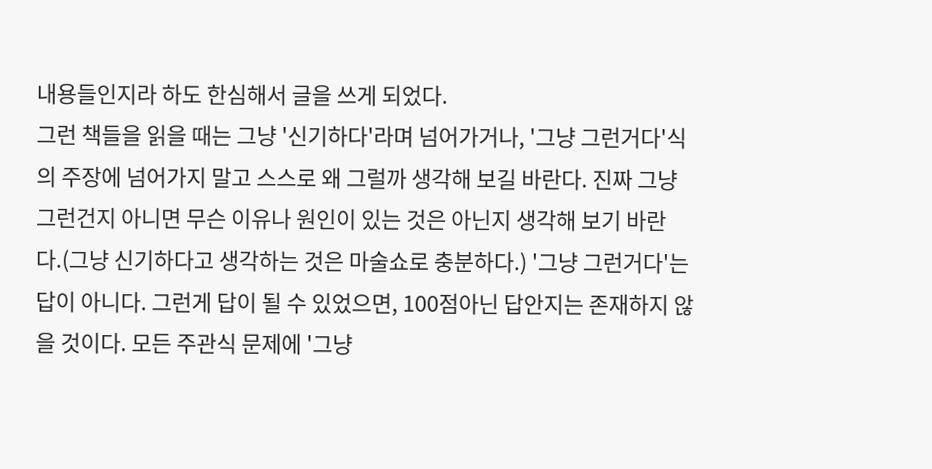내용들인지라 하도 한심해서 글을 쓰게 되었다.
그런 책들을 읽을 때는 그냥 '신기하다'라며 넘어가거나, '그냥 그런거다'식의 주장에 넘어가지 말고 스스로 왜 그럴까 생각해 보길 바란다. 진짜 그냥 그런건지 아니면 무슨 이유나 원인이 있는 것은 아닌지 생각해 보기 바란다.(그냥 신기하다고 생각하는 것은 마술쇼로 충분하다.) '그냥 그런거다'는 답이 아니다. 그런게 답이 될 수 있었으면, 100점아닌 답안지는 존재하지 않을 것이다. 모든 주관식 문제에 '그냥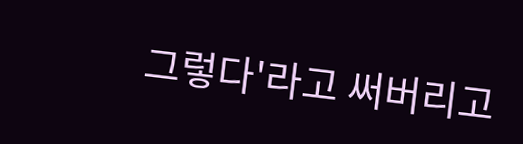그렇다'라고 써버리고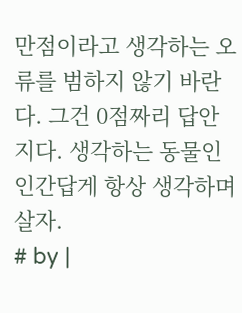만점이라고 생각하는 오류를 범하지 않기 바란다. 그건 0점짜리 답안지다. 생각하는 동물인 인간답게 항상 생각하며 살자.
# by |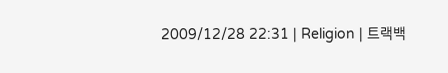2009/12/28 22:31 | Religion | 트랙백